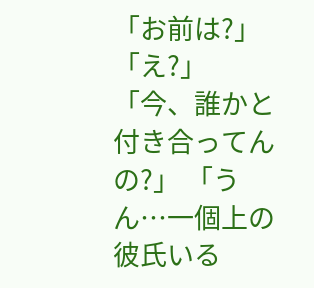「お前は?」 「え?」 「今、誰かと付き合ってんの?」 「うん…一個上の彼氏いる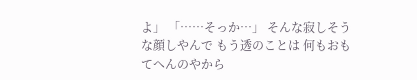よ」 「……そっか…」 そんな寂しそうな顔しやんで もう透のことは 何もおもてへんのやから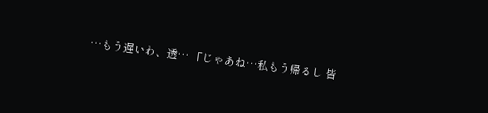…もう遅いわ、透… 「じゃあね…私もう帰るし 皆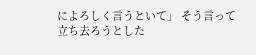によろしく言うといて」 そう言って立ち去ろうとした